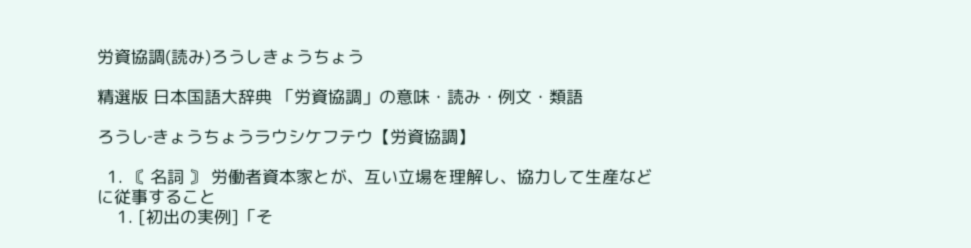労資協調(読み)ろうしきょうちょう

精選版 日本国語大辞典 「労資協調」の意味・読み・例文・類語

ろうし‐きょうちょうラウシケフテウ【労資協調】

  1. 〘 名詞 〙 労働者資本家とが、互い立場を理解し、協力して生産などに従事すること
    1. [初出の実例]「そ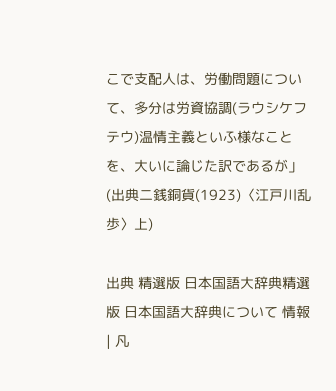こで支配人は、労働問題について、多分は労資協調(ラウシケフテウ)温情主義といふ様なことを、大いに論じた訳であるが」(出典二銭銅貨(1923)〈江戸川乱歩〉上)

出典 精選版 日本国語大辞典精選版 日本国語大辞典について 情報 | 凡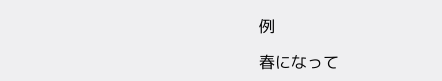例

春になって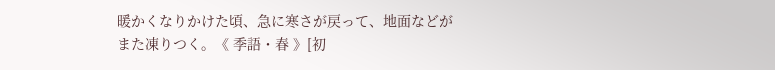暖かくなりかけた頃、急に寒さが戻って、地面などがまた凍りつく。《 季語・春 》[初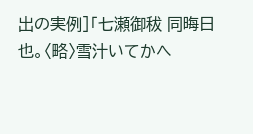出の実例]「七瀬御秡 同晦日也。〈略〉雪汁いてかへ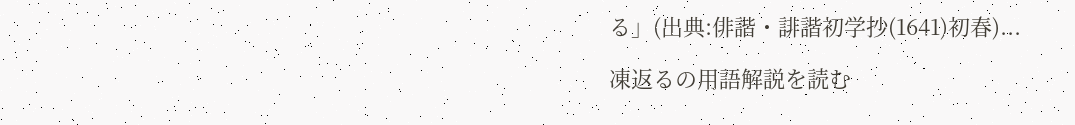る」(出典:俳諧・誹諧初学抄(1641)初春)...

凍返るの用語解説を読む